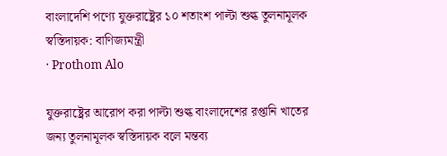বাংলাদেশি পণ্যে যুক্তরাষ্ট্রের ১০ শতাংশ পাল্টা শুল্ক তুলনামূলক স্বস্তিদায়ক: বাণিজ্যমন্ত্রী
· Prothom Alo

যুক্তরাষ্ট্রের আরোপ করা পাল্টা শুল্ক বাংলাদেশের রপ্তানি খাতের জন্য তুলনামূলক স্বস্তিদায়ক বলে মন্তব্য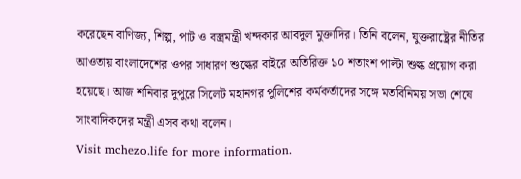করেছেন বাণিজ্য, শিল্প, পাট ও বস্ত্রমন্ত্রী খন্দকার আবদুল মুক্তাদির। তিনি বলেন, যুক্তরাষ্ট্রের নীতির আওতায় বাংলাদেশের ওপর সাধারণ শুল্কের বাইরে অতিরিক্ত ১০ শতাংশ পাল্টা শুল্ক প্রয়োগ করা হয়েছে। আজ শনিবার দুপুরে সিলেট মহানগর পুলিশের কর্মকর্তাদের সঙ্গে মতবিনিময় সভা শেষে সাংবাদিকদের মন্ত্রী এসব কথা বলেন।
Visit mchezo.life for more information.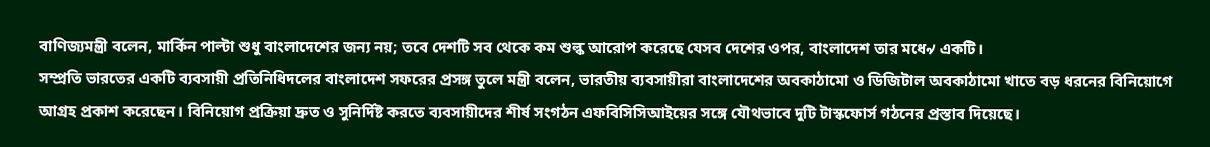বাণিজ্যমন্ত্রী বলেন, মার্কিন পাল্টা শুধু বাংলাদেশের জন্য নয়; তবে দেশটি সব থেকে কম শুল্ক আরোপ করেছে যেসব দেশের ওপর, বাংলাদেশ তার মধে৵ একটি।
সম্প্রতি ভারতের একটি ব্যবসায়ী প্রতিনিধিদলের বাংলাদেশ সফরের প্রসঙ্গ তুলে মন্ত্রী বলেন, ভারতীয় ব্যবসায়ীরা বাংলাদেশের অবকাঠামো ও ডিজিটাল অবকাঠামো খাতে বড় ধরনের বিনিয়োগে আগ্রহ প্রকাশ করেছেন। বিনিয়োগ প্রক্রিয়া দ্রুত ও সুনির্দিষ্ট করতে ব্যবসায়ীদের শীর্ষ সংগঠন এফবিসিসিআইয়ের সঙ্গে যৌথভাবে দুটি টাস্কফোর্স গঠনের প্রস্তাব দিয়েছে।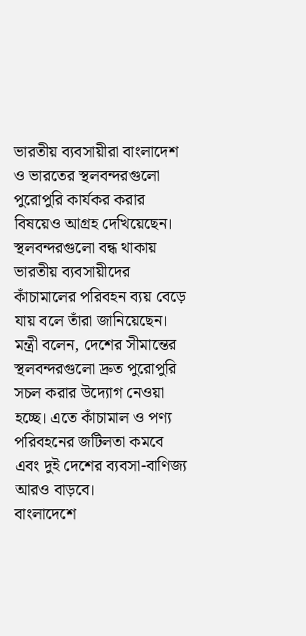ভারতীয় ব্যবসায়ীরা বাংলাদেশ ও ভারতের স্থলবন্দরগুলো পুরোপুরি কার্যকর করার বিষয়েও আগ্রহ দেখিয়েছেন। স্থলবন্দরগুলো বন্ধ থাকায় ভারতীয় ব্যবসায়ীদের কাঁচামালের পরিবহন ব্যয় বেড়ে যায় বলে তাঁরা জানিয়েছেন। মন্ত্রী বলেন, দেশের সীমান্তের স্থলবন্দরগুলো দ্রুত পুরোপুরি সচল করার উদ্যোগ নেওয়া হচ্ছে। এতে কাঁচামাল ও পণ্য পরিবহনের জটিলতা কমবে এবং দুই দেশের ব্যবসা-বাণিজ্য আরও বাড়বে।
বাংলাদেশে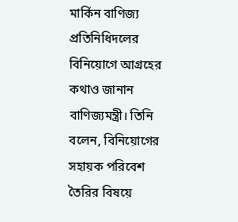মার্কিন বাণিজ্য প্রতিনিধিদলের বিনিয়োগে আগ্রহের কথাও জানান বাণিজ্যমন্ত্রী। তিনি বলেন, বিনিয়োগের সহায়ক পরিবেশ তৈরির বিষয়ে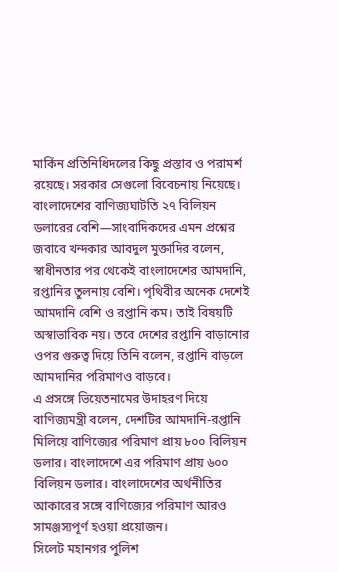মার্কিন প্রতিনিধিদলের কিছু প্রস্তাব ও পরামর্শ রয়েছে। সরকার সেগুলো বিবেচনায় নিয়েছে।
বাংলাদেশের বাণিজ্যঘাটতি ২৭ বিলিয়ন ডলারের বেশি—সাংবাদিকদের এমন প্রশ্নের জবাবে খন্দকার আবদুল মুক্তাদির বলেন, স্বাধীনতার পর থেকেই বাংলাদেশের আমদানি, রপ্তানির তুলনায় বেশি। পৃথিবীর অনেক দেশেই আমদানি বেশি ও রপ্তানি কম। তাই বিষয়টি অস্বাভাবিক নয়। তবে দেশের রপ্তানি বাড়ানোর ওপর গুরুত্ব দিয়ে তিনি বলেন, রপ্তানি বাড়লে আমদানির পরিমাণও বাড়বে।
এ প্রসঙ্গে ভিয়েতনামের উদাহরণ দিয়ে বাণিজ্যমন্ত্রী বলেন, দেশটির আমদানি-রপ্তানি মিলিয়ে বাণিজ্যের পরিমাণ প্রায় ৮০০ বিলিয়ন ডলার। বাংলাদেশে এর পরিমাণ প্রায় ৬০০ বিলিয়ন ডলার। বাংলাদেশের অর্থনীতির আকারের সঙ্গে বাণিজ্যের পরিমাণ আরও সামঞ্জস্যপূর্ণ হওয়া প্রয়োজন।
সিলেট মহানগর পুলিশ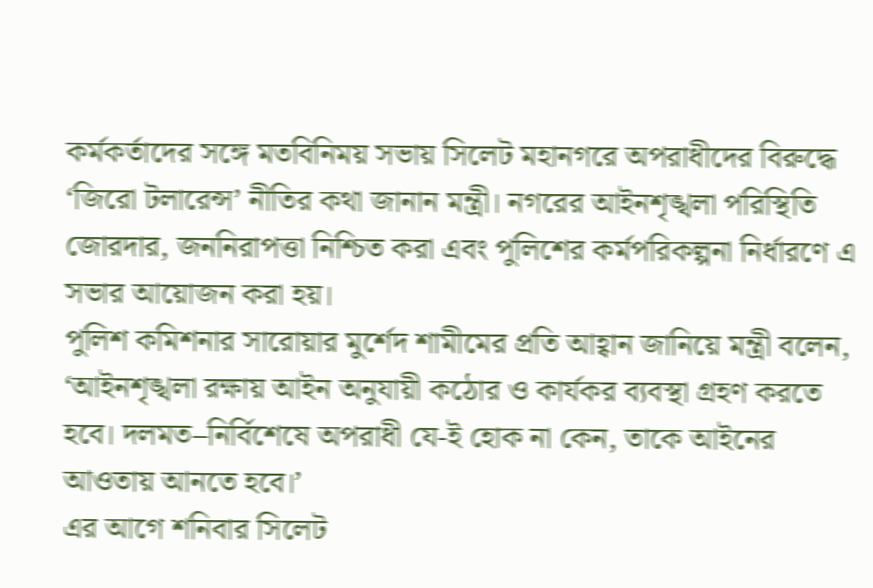কর্মকর্তাদের সঙ্গে মতবিনিময় সভায় সিলেট মহানগরে অপরাধীদের বিরুদ্ধে ‘জিরো টলারেন্স’ নীতির কথা জানান মন্ত্রী। নগরের আইনশৃঙ্খলা পরিস্থিতি জোরদার, জননিরাপত্তা নিশ্চিত করা এবং পুলিশের কর্মপরিকল্পনা নির্ধারণে এ সভার আয়োজন করা হয়।
পুলিশ কমিশনার সারোয়ার মুর্শেদ শামীমের প্রতি আহ্বান জানিয়ে মন্ত্রী বলেন, ‘আইনশৃঙ্খলা রক্ষায় আইন অনুযায়ী কঠোর ও কার্যকর ব্যবস্থা গ্রহণ করতে হবে। দলমত–নির্বিশেষে অপরাধী যে-ই হোক না কেন, তাকে আইনের আওতায় আনতে হবে।’
এর আগে শনিবার সিলেট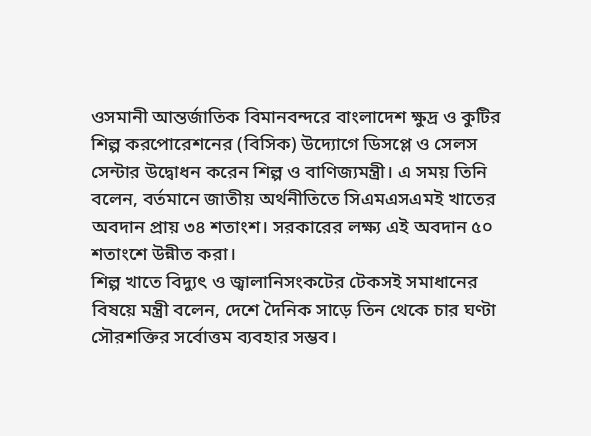ওসমানী আন্তর্জাতিক বিমানবন্দরে বাংলাদেশ ক্ষুদ্র ও কুটির শিল্প করপোরেশনের (বিসিক) উদ্যোগে ডিসপ্লে ও সেলস সেন্টার উদ্বোধন করেন শিল্প ও বাণিজ্যমন্ত্রী। এ সময় তিনি বলেন, বর্তমানে জাতীয় অর্থনীতিতে সিএমএসএমই খাতের অবদান প্রায় ৩৪ শতাংশ। সরকারের লক্ষ্য এই অবদান ৫০ শতাংশে উন্নীত করা।
শিল্প খাতে বিদ্যুৎ ও জ্বালানিসংকটের টেকসই সমাধানের বিষয়ে মন্ত্রী বলেন, দেশে দৈনিক সাড়ে তিন থেকে চার ঘণ্টা সৌরশক্তির সর্বোত্তম ব্যবহার সম্ভব।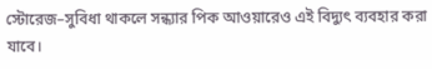স্টোরেজ–সুবিধা থাকলে সন্ধ্যার পিক আওয়ারেও এই বিদ্যুৎ ব্যবহার করা যাবে।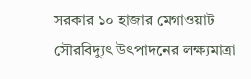সরকার ১০ হাজার মেগাওয়াট সৌরবিদ্যুৎ উৎপাদনের লক্ষ্যমাত্রা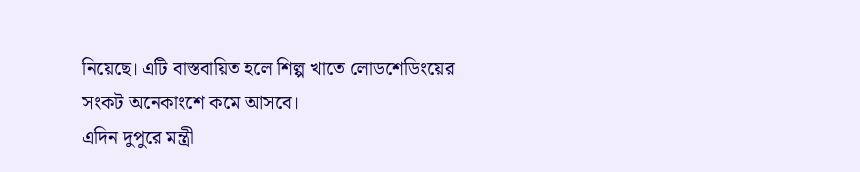নিয়েছে। এটি বাস্তবায়িত হলে শিল্প খাতে লোডশেডিংয়ের সংকট অনেকাংশে কমে আসবে।
এদিন দুপুরে মন্ত্রী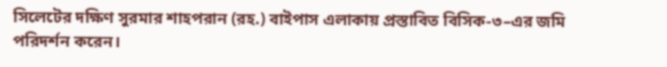সিলেটের দক্ষিণ সুরমার শাহপরান (রহ.) বাইপাস এলাকায় প্রস্তাবিত বিসিক-৩–এর জমি পরিদর্শন করেন।